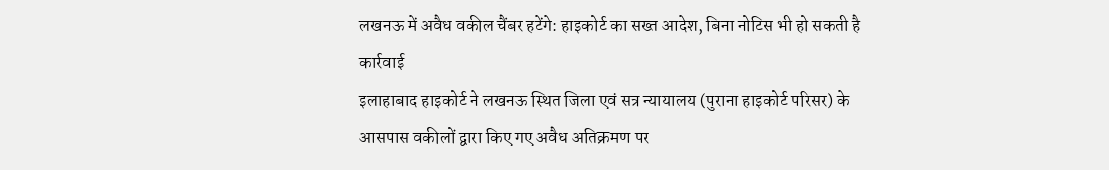लखनऊ में अवैध वकील चैंबर हटेंगे: हाइकोर्ट का सख्त आदेश, बिना नोटिस भी हो सकती है कार्रवाई
इलाहाबाद हाइकोर्ट ने लखनऊ स्थित जिला एवं सत्र न्यायालय (पुराना हाइकोर्ट परिसर) के आसपास वकीलों द्वारा किए गए अवैध अतिक्रमण पर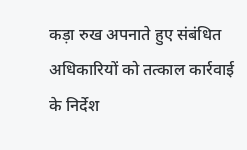कड़ा रुख अपनाते हुए संबंधित अधिकारियों को तत्काल कार्रवाई के निर्देश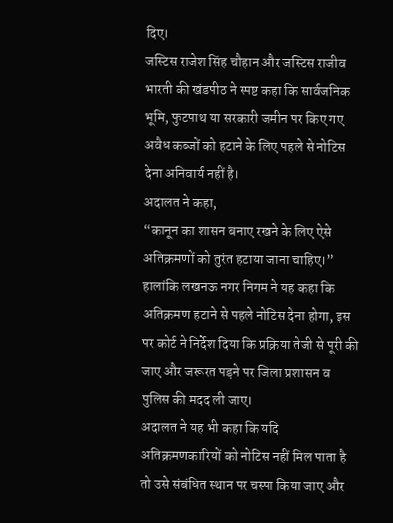दिए।
जस्टिस राजेश सिंह चौहान और जस्टिस राजीव भारती की खंडपीठ ने स्पष्ट कहा कि सार्वजनिक भूमि, फुटपाथ या सरकारी जमीन पर किए गए अवैध कब्जों को हटाने के लिए पहले से नोटिस देना अनिवार्य नहीं है।
अदालत ने कहा,
“कानून का शासन बनाए रखने के लिए ऐसे अतिक्रमणों को तुरंत हटाया जाना चाहिए।”
हालांकि लखनऊ नगर निगम ने यह कहा कि अतिक्रमण हटाने से पहले नोटिस देना होगा, इस पर कोर्ट ने निर्देश दिया कि प्रक्रिया तेजी से पूरी की जाए और जरूरत पड़ने पर जिला प्रशासन व पुलिस की मदद ली जाए।
अदालत ने यह भी कहा कि यदि अतिक्रमणकारियों को नोटिस नहीं मिल पाता है तो उसे संबंधित स्थान पर चस्पा किया जाए और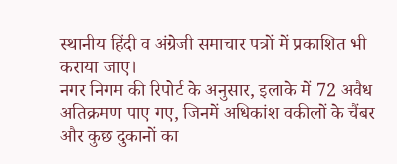स्थानीय हिंदी व अंग्रेजी समाचार पत्रों में प्रकाशित भी कराया जाए।
नगर निगम की रिपोर्ट के अनुसार, इलाके में 72 अवैध अतिक्रमण पाए गए, जिनमें अधिकांश वकीलों के चैंबर और कुछ दुकानों का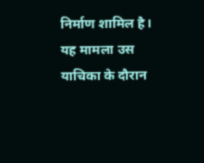निर्माण शामिल है।
यह मामला उस याचिका के दौरान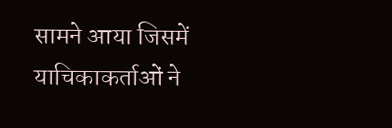सामने आया जिसमें याचिकाकर्ताओं ने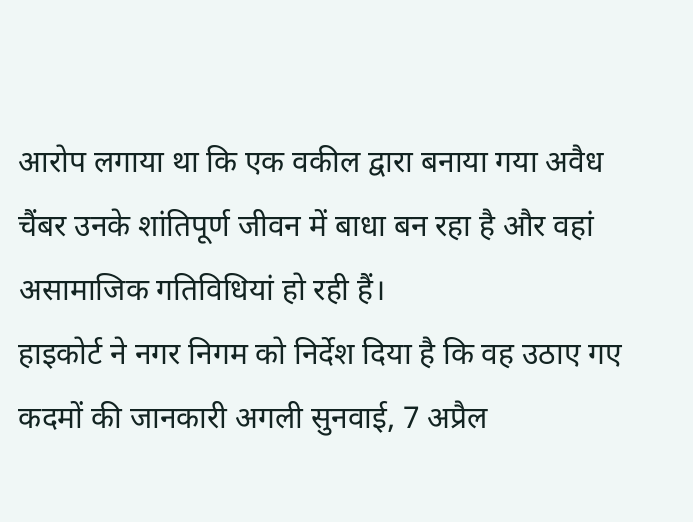आरोप लगाया था कि एक वकील द्वारा बनाया गया अवैध चैंबर उनके शांतिपूर्ण जीवन में बाधा बन रहा है और वहां असामाजिक गतिविधियां हो रही हैं।
हाइकोर्ट ने नगर निगम को निर्देश दिया है कि वह उठाए गए कदमों की जानकारी अगली सुनवाई, 7 अप्रैल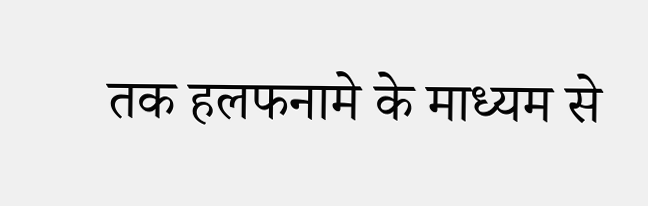तक हलफनामे के माध्यम से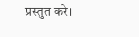प्रस्तुत करे।